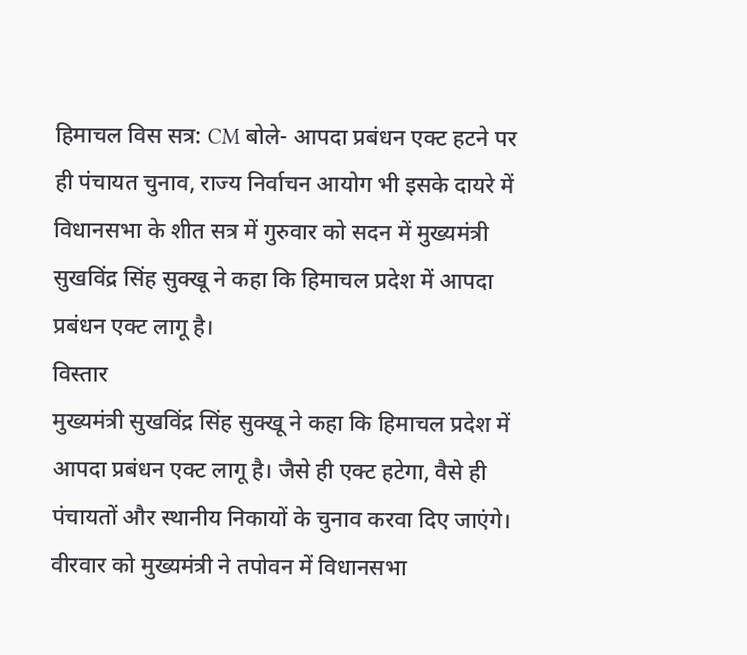हिमाचल विस सत्र: CM बोले- आपदा प्रबंधन एक्ट हटने पर ही पंचायत चुनाव, राज्य निर्वाचन आयोग भी इसके दायरे में
विधानसभा के शीत सत्र में गुरुवार को सदन में मुख्यमंत्री सुखविंद्र सिंह सुक्खू ने कहा कि हिमाचल प्रदेश में आपदा प्रबंधन एक्ट लागू है।
विस्तार
मुख्यमंत्री सुखविंद्र सिंह सुक्खू ने कहा कि हिमाचल प्रदेश में आपदा प्रबंधन एक्ट लागू है। जैसे ही एक्ट हटेगा, वैसे ही पंचायतों और स्थानीय निकायों के चुनाव करवा दिए जाएंगे। वीरवार को मुख्यमंत्री ने तपोवन में विधानसभा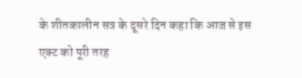के शीतकालीन सत्र के दूसरे दिन कहा कि आज से इस एक्ट को पूरी तरह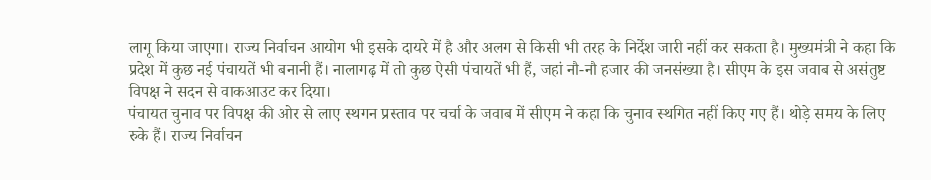लागू किया जाएगा। राज्य निर्वाचन आयोग भी इसके दायरे में है और अलग से किसी भी तरह के निर्देश जारी नहीं कर सकता है। मुख्यमंत्री ने कहा कि प्रदेश में कुछ नई पंचायतें भी बनानी हैं। नालागढ़ में तो कुछ ऐसी पंचायतें भी हैं, जहां नौ-नौ हजार की जनसंख्या है। सीएम के इस जवाब से असंतुष्ट विपक्ष ने सदन से वाकआउट कर दिया।
पंचायत चुनाव पर विपक्ष की ओर से लाए स्थगन प्रस्ताव पर चर्चा के जवाब में सीएम ने कहा कि चुनाव स्थगित नहीं किए गए हैं। थोड़े समय के लिए रुके हैं। राज्य निर्वाचन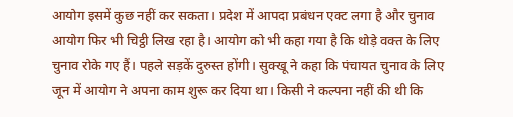आयोग इसमें कुछ नहीं कर सकता। प्रदेश में आपदा प्रबंधन एक्ट लगा है और चुनाव आयोग फिर भी चिट्ठी लिख रहा है। आयोग को भी कहा गया है कि थोड़े वक्त के लिए चुनाव रोके गए हैं। पहले सड़कें दुरुस्त होंगी। सुक्खू ने कहा कि पंचायत चुनाव के लिए जून में आयोग ने अपना काम शुरू कर दिया था। किसी ने कल्पना नहीं की थी कि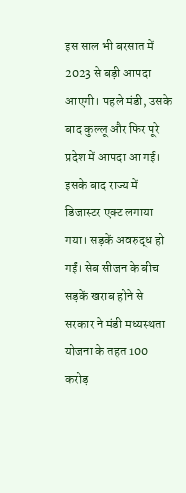इस साल भी बरसात में 2023 से बड़ी आपदा आएगी। पहले मंडी, उसके बाद कुल्लू और फिर पूरे प्रदेश में आपदा आ गई। इसके बाद राज्य में डिजास्टर एक्ट लगाया गया। सड़कें अवरुद्ध हो गईं। सेब सीजन के बीच सड़कें खराब होने से सरकार ने मंडी मध्यस्थता योजना के तहत 100 करोड़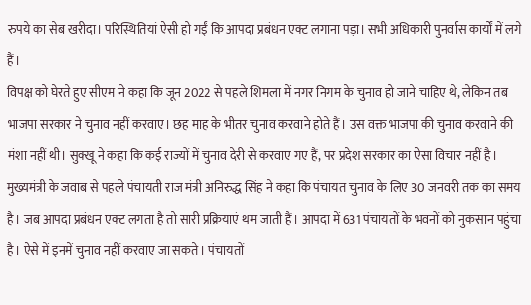रुपये का सेब खरीदा। परिस्थितियां ऐसी हो गईं कि आपदा प्रबंधन एक्ट लगाना पड़ा। सभी अधिकारी पुनर्वास कार्यों में लगे हैं।
विपक्ष को घेरते हुए सीएम ने कहा कि जून 2022 से पहले शिमला में नगर निगम के चुनाव हो जाने चाहिए थे, लेकिन तब भाजपा सरकार ने चुनाव नहीं करवाए। छह माह के भीतर चुनाव करवाने होते हैं। उस वक्त भाजपा की चुनाव करवाने की मंशा नहीं थी। सुक्खू ने कहा कि कई राज्यों में चुनाव देरी से करवाए गए हैं, पर प्रदेश सरकार का ऐसा विचार नहीं है।
मुख्यमंत्री के जवाब से पहले पंचायती राज मंत्री अनिरुद्ध सिंह ने कहा कि पंचायत चुनाव के लिए 30 जनवरी तक का समय है। जब आपदा प्रबंधन एक्ट लगता है तो सारी प्रक्रियाएं थम जाती हैं। आपदा में 631 पंचायतों के भवनों को नुकसान पहुंचा है। ऐसे में इनमें चुनाव नहीं करवाए जा सकते। पंचायतों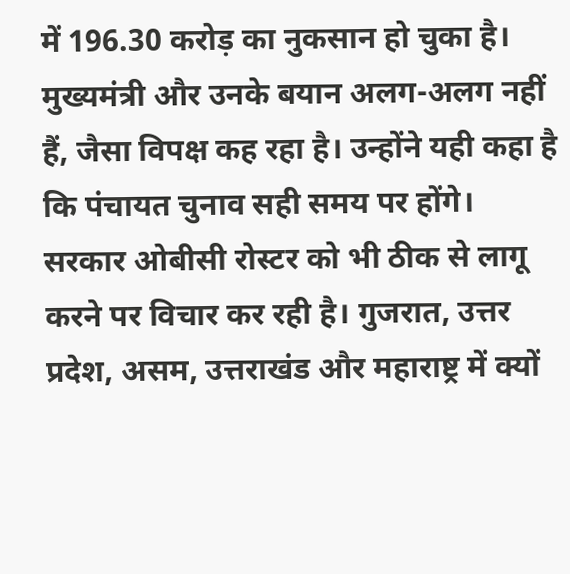में 196.30 करोड़ का नुकसान हो चुका है। मुख्यमंत्री और उनके बयान अलग-अलग नहीं हैं, जैसा विपक्ष कह रहा है। उन्होंने यही कहा है कि पंचायत चुनाव सही समय पर होंगे। सरकार ओबीसी रोस्टर को भी ठीक से लागू करने पर विचार कर रही है। गुजरात, उत्तर प्रदेश, असम, उत्तराखंड और महाराष्ट्र में क्यों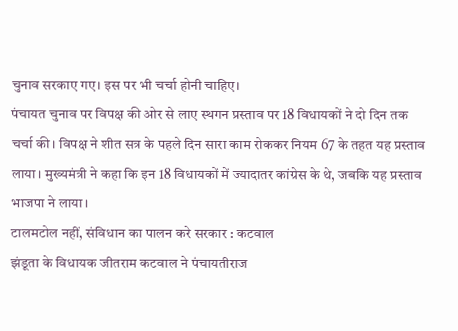चुनाव सरकाए गए। इस पर भी चर्चा होनी चाहिए।
पंचायत चुनाव पर विपक्ष की ओर से लाए स्थगन प्रस्ताव पर 18 विधायकों ने दो दिन तक चर्चा की। विपक्ष ने शीत सत्र के पहले दिन सारा काम रोककर नियम 67 के तहत यह प्रस्ताव लाया। मुख्यमंत्री ने कहा कि इन 18 विधायकों में ज्यादातर कांग्रेस के थे, जबकि यह प्रस्ताव भाजपा ने लाया।
टालमटोल नहीं, संविधान का पालन करे सरकार : कटवाल
झंडूता के विधायक जीतराम कटवाल ने पंचायतीराज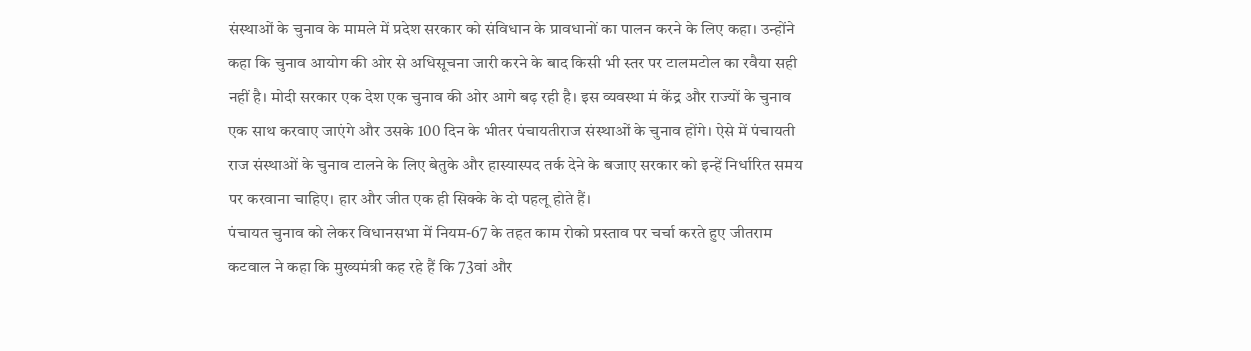संस्थाओं के चुनाव के मामले में प्रदेश सरकार को संविधान के प्रावधानों का पालन करने के लिए कहा। उन्होंने कहा कि चुनाव आयोग की ओर से अधिसूचना जारी करने के बाद किसी भी स्तर पर टालमटोल का रवैया सही नहीं है। मोदी सरकार एक देश एक चुनाव की ओर आगे बढ़ रही है। इस व्यवस्था मं केंद्र और राज्यों के चुनाव एक साथ करवाए जाएंगे और उसके 100 दिन के भीतर पंचायतीराज संस्थाओं के चुनाव होंगे। ऐसे में पंचायती राज संस्थाओं के चुनाव टालने के लिए बेतुके और हास्यास्पद तर्क देने के बजाए सरकार को इन्हें निर्धारित समय पर करवाना चाहिए। हार और जीत एक ही सिक्के के दो पहलू होते हैं।
पंचायत चुनाव को लेकर विधानसभा में नियम-67 के तहत काम रोको प्रस्ताव पर चर्चा करते हुए जीतराम कटवाल ने कहा कि मुख्यमंत्री कह रहे हैं कि 73वां और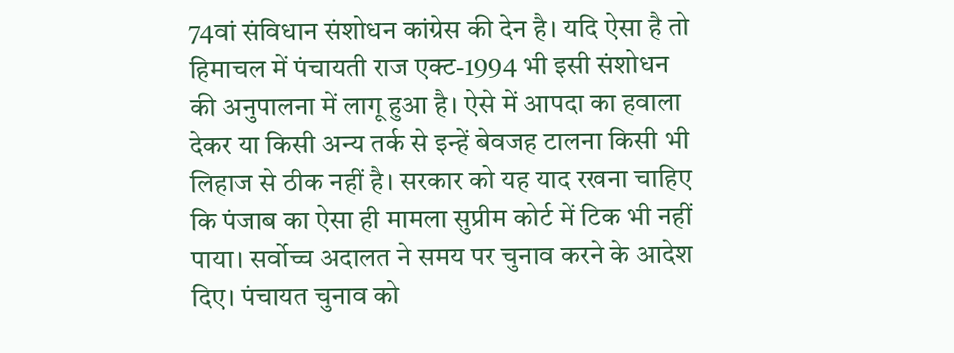74वां संविधान संशोधन कांग्रेस की देन है। यदि ऐसा है तो हिमाचल में पंचायती राज एक्ट-1994 भी इसी संशोधन की अनुपालना में लागू हुआ है। ऐसे में आपदा का हवाला देकर या किसी अन्य तर्क से इन्हें बेवजह टालना किसी भी लिहाज से ठीक नहीं है। सरकार को यह याद रखना चाहिए कि पंजाब का ऐसा ही मामला सुप्रीम कोर्ट में टिक भी नहीं पाया। सर्वोच्च अदालत ने समय पर चुनाव करने के आदेश दिए। पंचायत चुनाव को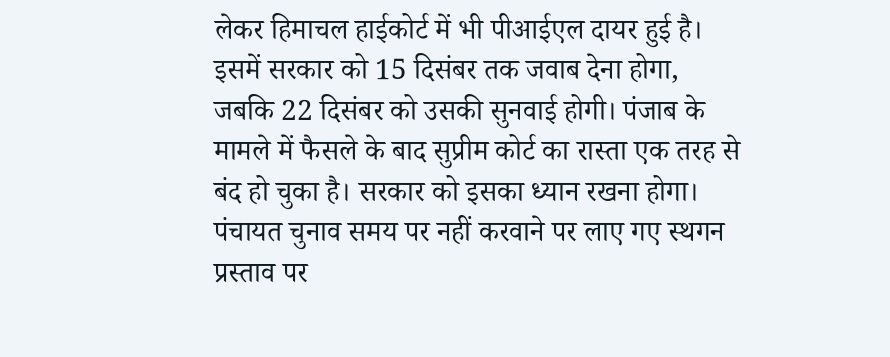लेकर हिमाचल हाईकोर्ट में भी पीआईएल दायर हुई है। इसमें सरकार को 15 दिसंबर तक जवाब देना होगा, जबकि 22 दिसंबर को उसकी सुनवाई होगी। पंजाब के मामले में फैसले के बाद सुप्रीम कोर्ट का रास्ता एक तरह से बंद हो चुका है। सरकार को इसका ध्यान रखना होगा।
पंचायत चुनाव समय पर नहीं करवाने पर लाए गए स्थगन प्रस्ताव पर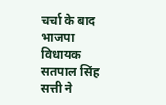चर्चा के बाद भाजपा विधायक सतपाल सिंह सत्ती ने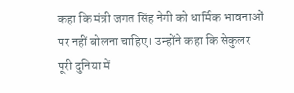कहा कि मंत्री जगत सिंह नेगी को धार्मिक भावनाओं पर नहीं बोलना चाहिए। उन्होंने कहा कि सेकुलर पूरी दुनिया में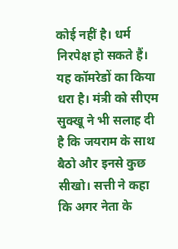कोई नहीं है। धर्म निरपेक्ष हो सकते हैं। यह कॉमरेडों का किया धरा है। मंत्री को सीएम सुक्खू ने भी सलाह दी है कि जयराम के साथ बैठो और इनसे कुछ सीखो। सत्ती ने कहा कि अगर नेता के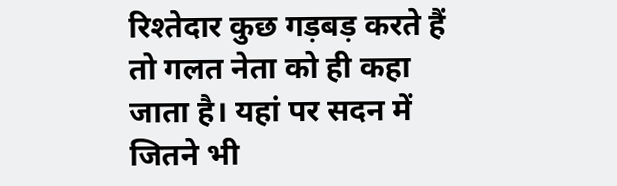रिश्तेदार कुछ गड़बड़ करते हैं तो गलत नेता को ही कहा जाता है। यहां पर सदन में जितने भी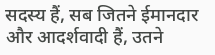सदस्य हैं, सब जितने ईमानदार और आदर्शवादी हैं, उतने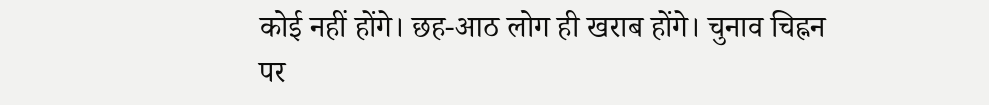कोई नहीं होंगे। छह-आठ लोग ही खराब होंगे। चुनाव चिह्नन पर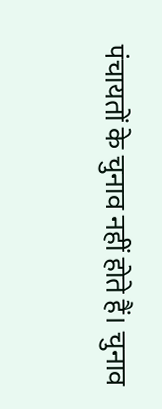पंचायतों के चुनाव नहीं होते हैं। चुनाव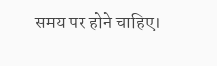समय पर होने चाहिए।